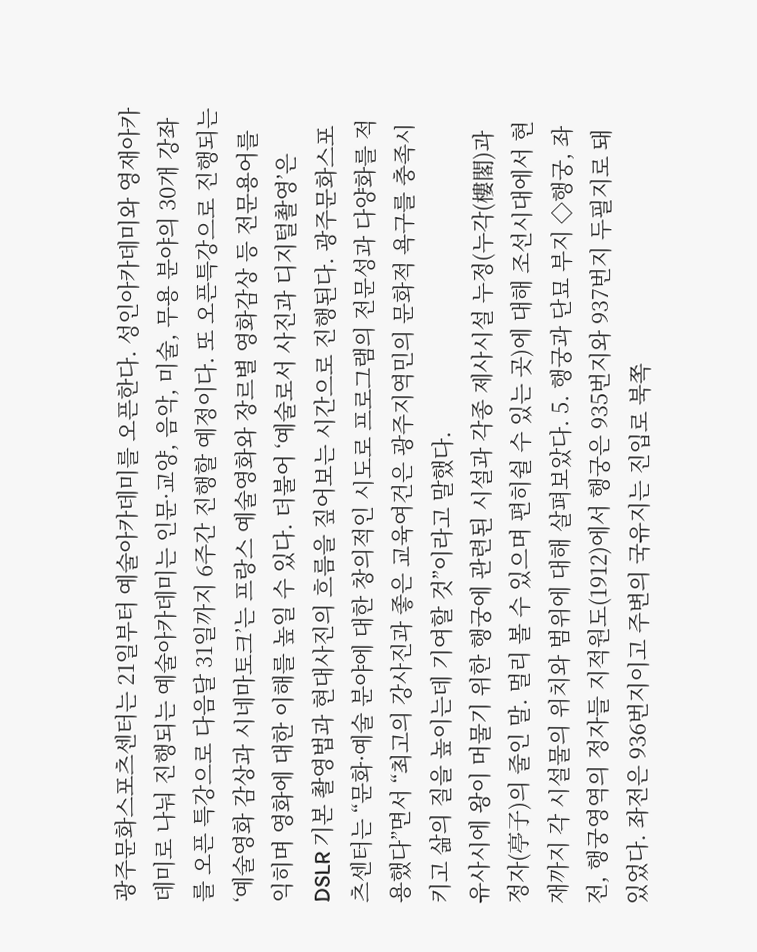광주문화스포츠센터는 21일부터 예술아카데미를 오픈한다. 성인아카데미와 영재아카데미로 나눠 진행되는 예술아카데미는 인문·교양, 음악, 미술, 무용 분야의 30개 강좌를 오픈 특강으로 다음달 31일까지 6주간 진행할 예정이다. 또 오픈특강으로 진행되는 ‘예술영화 감상과 시네마토크’는 프랑스 예술영화와 장르별 영화감상 등 전문용어를 익히며 영화에 대한 이해를 높일 수 있다. 더불어 ‘예술로서 사진과 디지털촬영’은 DSLR 기본 촬영법과 현대사진의 흐름을 짚어보는 시간으로 진행된다. 광주문화스포츠센터는 “문화·예술 분야에 대한 창의적인 시도로 프로그램의 전문성과 다양화를 적용했다”면서 “최고의 강사진과 좋은 교육여건은 광주지역민의 문화적 욕구를 충족시키고 삶의 질을 높이는데 기여할 것”이라고 말했다.
유사시에 왕이 머물기 위한 행궁에 관련된 시설과 각종 제사시설 누정(누각(樓閣)과 정자(亭子)의 줄인 말. 멀리 볼 수 있으며 편히쉴 수 있는 곳)에 대해 조선시대에서 현재까지 각 시설물의 위치와 범위에 대해 살펴보았다. 5. 행궁과 단묘 부지 ◇행궁, 좌전, 행궁영역의 정자들 지적원도(1912)에서 행궁은 935번지와 937번지 두필지로 돼 있었다. 좌전은 936번지이고 주변의 국유지는 진입로 북쪽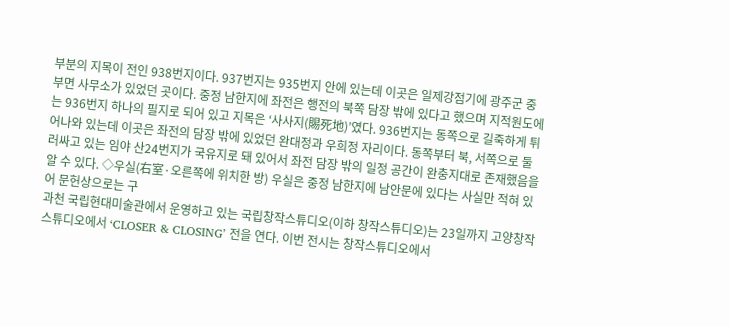부분의 지목이 전인 938번지이다. 937번지는 935번지 안에 있는데 이곳은 일제강점기에 광주군 중부면 사무소가 있었던 곳이다. 중정 남한지에 좌전은 행전의 북쪽 담장 밖에 있다고 했으며 지적원도에는 936번지 하나의 필지로 되어 있고 지목은 ‘사사지(賜死地)’였다. 936번지는 동쪽으로 길죽하게 튀어나와 있는데 이곳은 좌전의 담장 밖에 있었던 완대정과 우희정 자리이다. 동쪽부터 북, 서쪽으로 둘러싸고 있는 임야 산24번지가 국유지로 돼 있어서 좌전 담장 밖의 일정 공간이 완충지대로 존재했음을 알 수 있다. ◇우실(右室·오른쪽에 위치한 방) 우실은 중정 남한지에 남안문에 있다는 사실만 적혀 있어 문헌상으로는 구
과천 국립현대미술관에서 운영하고 있는 국립창작스튜디오(이하 창작스튜디오)는 23일까지 고양창작스튜디오에서 ‘CLOSER & CLOSING’ 전을 연다. 이번 전시는 창작스튜디오에서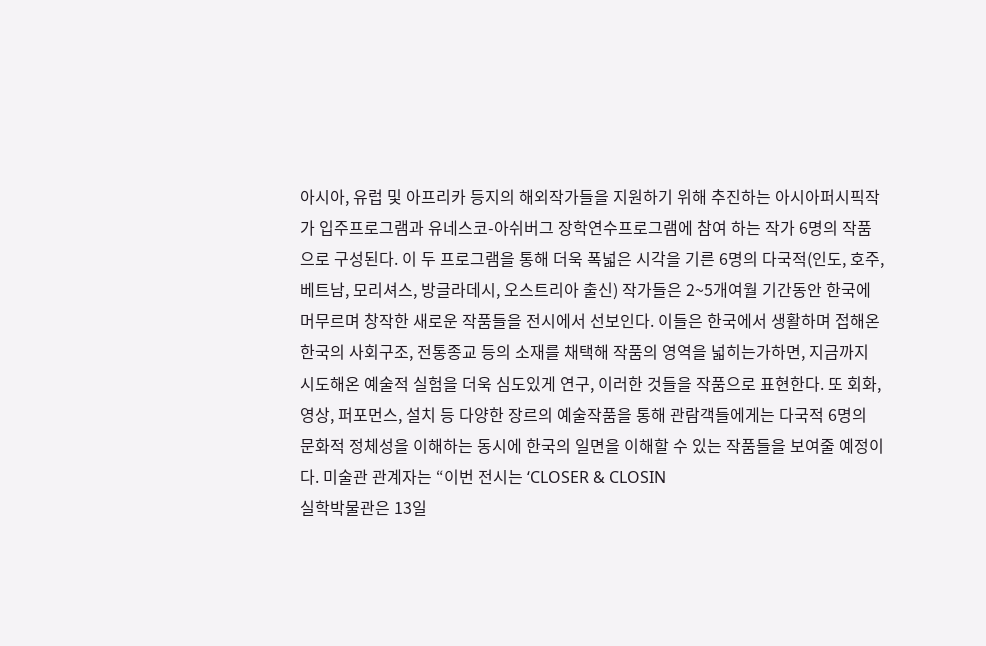아시아, 유럽 및 아프리카 등지의 해외작가들을 지원하기 위해 추진하는 아시아퍼시픽작가 입주프로그램과 유네스코-아쉬버그 장학연수프로그램에 참여 하는 작가 6명의 작품으로 구성된다. 이 두 프로그램을 통해 더욱 폭넓은 시각을 기른 6명의 다국적(인도, 호주, 베트남, 모리셔스, 방글라데시, 오스트리아 출신) 작가들은 2~5개여월 기간동안 한국에 머무르며 창작한 새로운 작품들을 전시에서 선보인다. 이들은 한국에서 생활하며 접해온 한국의 사회구조, 전통종교 등의 소재를 채택해 작품의 영역을 넓히는가하면, 지금까지 시도해온 예술적 실험을 더욱 심도있게 연구, 이러한 것들을 작품으로 표현한다. 또 회화, 영상, 퍼포먼스, 설치 등 다양한 장르의 예술작품을 통해 관람객들에게는 다국적 6명의 문화적 정체성을 이해하는 동시에 한국의 일면을 이해할 수 있는 작품들을 보여줄 예정이다. 미술관 관계자는 “이번 전시는 ‘CLOSER & CLOSIN
실학박물관은 13일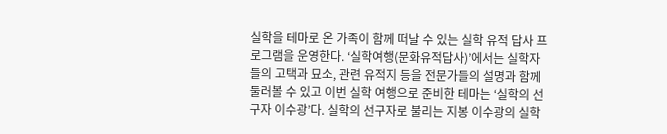실학을 테마로 온 가족이 함께 떠날 수 있는 실학 유적 답사 프로그램을 운영한다. ‘실학여행(문화유적답사)’에서는 실학자들의 고택과 묘소, 관련 유적지 등을 전문가들의 설명과 함께 둘러볼 수 있고 이번 실학 여행으로 준비한 테마는 ‘실학의 선구자 이수광’다. 실학의 선구자로 불리는 지봉 이수광의 실학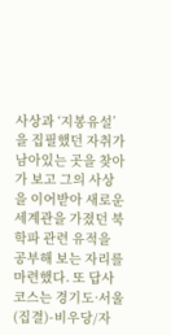사상과 ‘지봉유설’을 집필했던 자취가 남아있는 곳을 찾아가 보고 그의 사상을 이어받아 새로운 세계관을 가졌던 북학파 관련 유적을 공부해 보는 자리를 마련했다. 또 답사코스는 경기도·서울(집결)-비우당/자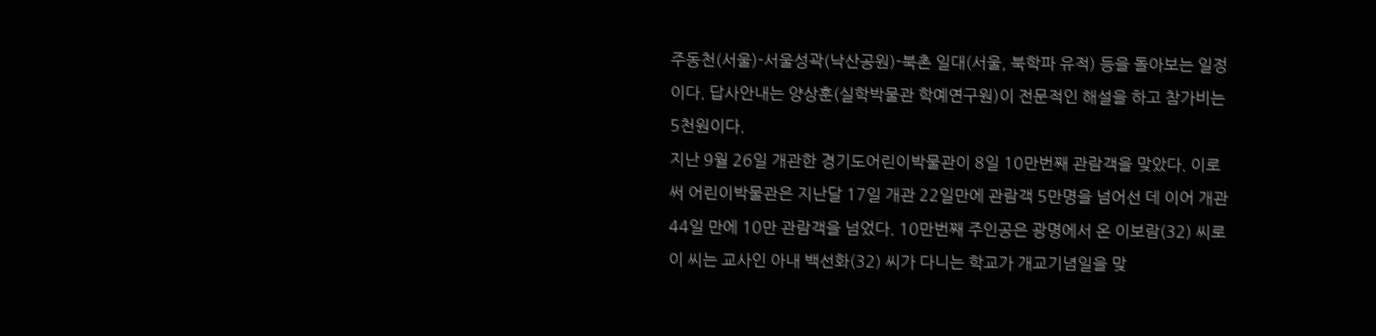주동천(서울)-서울성곽(낙산공원)-북촌 일대(서울, 북학파 유적) 등을 돌아보는 일정이다. 답사안내는 양상훈(실학박물관 학예연구원)이 전문적인 해설을 하고 참가비는 5천원이다.
지난 9월 26일 개관한 경기도어린이박물관이 8일 10만번째 관람객을 맞았다. 이로써 어린이박물관은 지난달 17일 개관 22일만에 관람객 5만명을 넘어선 데 이어 개관 44일 만에 10만 관람객을 넘었다. 10만번째 주인공은 광명에서 온 이보람(32) 씨로 이 씨는 교사인 아내 백선화(32) 씨가 다니는 학교가 개교기념일을 맞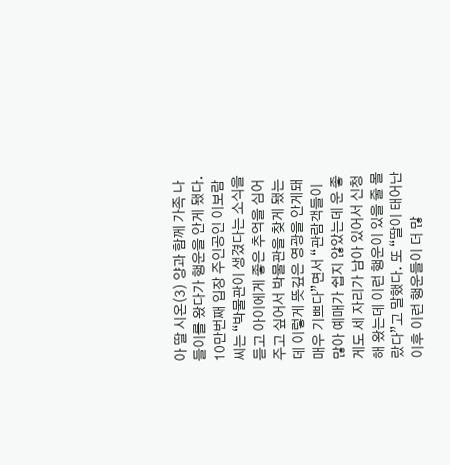아 딸 시온(3) 양과 함께 가족 나들이를 왔다가 행운을 안게 됐다. 10만번째 입장 주인공인 이보람 씨는 “박물관이 생겼다는 소식을 듣고 아이에게 좋은 추억을 심어주고 싶어서 박물관을 찾게 됐는데 이렇게 뜻깊은 영광을 안게돼 매우 기쁘다”면서 “관람객들이 많아 예매가 쉽지 않았는데 운 좋게도 세 자리가 남아 있어서 신청해 왔는데 이런 행운이 있을 줄 몰랐다”고 말했다. 또 “딸이 태어난 이후 이런 행운들이 더 많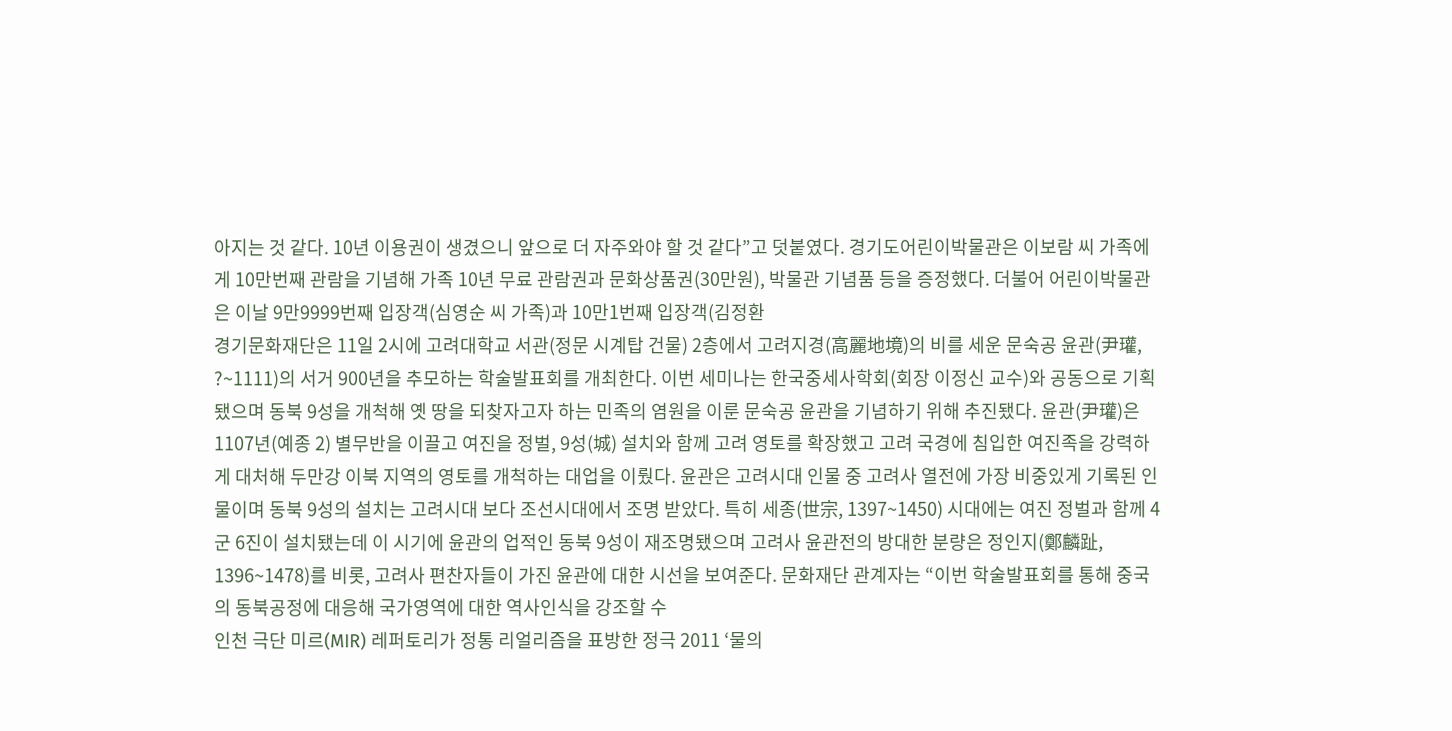아지는 것 같다. 10년 이용권이 생겼으니 앞으로 더 자주와야 할 것 같다”고 덧붙였다. 경기도어린이박물관은 이보람 씨 가족에게 10만번째 관람을 기념해 가족 10년 무료 관람권과 문화상품권(30만원), 박물관 기념품 등을 증정했다. 더불어 어린이박물관은 이날 9만9999번째 입장객(심영순 씨 가족)과 10만1번째 입장객(김정환
경기문화재단은 11일 2시에 고려대학교 서관(정문 시계탑 건물) 2층에서 고려지경(高麗地境)의 비를 세운 문숙공 윤관(尹瓘, ?~1111)의 서거 900년을 추모하는 학술발표회를 개최한다. 이번 세미나는 한국중세사학회(회장 이정신 교수)와 공동으로 기획됐으며 동북 9성을 개척해 옛 땅을 되찾자고자 하는 민족의 염원을 이룬 문숙공 윤관을 기념하기 위해 추진됐다. 윤관(尹瓘)은 1107년(예종 2) 별무반을 이끌고 여진을 정벌, 9성(城) 설치와 함께 고려 영토를 확장했고 고려 국경에 침입한 여진족을 강력하게 대처해 두만강 이북 지역의 영토를 개척하는 대업을 이뤘다. 윤관은 고려시대 인물 중 고려사 열전에 가장 비중있게 기록된 인물이며 동북 9성의 설치는 고려시대 보다 조선시대에서 조명 받았다. 특히 세종(世宗, 1397~1450) 시대에는 여진 정벌과 함께 4군 6진이 설치됐는데 이 시기에 윤관의 업적인 동북 9성이 재조명됐으며 고려사 윤관전의 방대한 분량은 정인지(鄭麟趾, 1396~1478)를 비롯, 고려사 편찬자들이 가진 윤관에 대한 시선을 보여준다. 문화재단 관계자는 “이번 학술발표회를 통해 중국의 동북공정에 대응해 국가영역에 대한 역사인식을 강조할 수
인천 극단 미르(MIR) 레퍼토리가 정통 리얼리즘을 표방한 정극 2011 ‘물의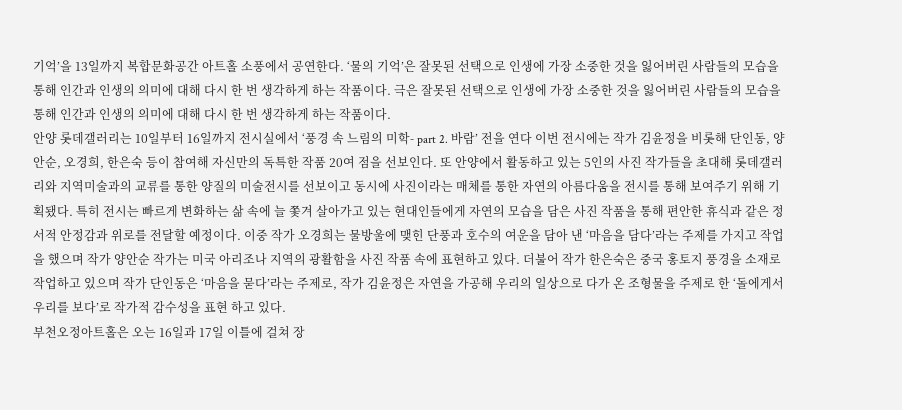기억’을 13일까지 복합문화공간 아트홀 소풍에서 공연한다. ‘물의 기억’은 잘못된 선택으로 인생에 가장 소중한 것을 잃어버린 사람들의 모습을 통해 인간과 인생의 의미에 대해 다시 한 번 생각하게 하는 작품이다. 극은 잘못된 선택으로 인생에 가장 소중한 것을 잃어버린 사람들의 모습을 통해 인간과 인생의 의미에 대해 다시 한 번 생각하게 하는 작품이다.
안양 롯데갤러리는 10일부터 16일까지 전시실에서 ‘풍경 속 느림의 미학- part 2. 바람’ 전을 연다 이번 전시에는 작가 김윤정을 비롯해 단인동, 양안순, 오경희, 한은숙 등이 참여해 자신만의 독특한 작품 20여 점을 선보인다. 또 안양에서 활동하고 있는 5인의 사진 작가들을 초대해 롯데갤러리와 지역미술과의 교류를 통한 양질의 미술전시를 선보이고 동시에 사진이라는 매체를 통한 자연의 아름다움을 전시를 통해 보여주기 위해 기획됐다. 특히 전시는 빠르게 변화하는 삶 속에 늘 쫓겨 살아가고 있는 현대인들에게 자연의 모습을 담은 사진 작품을 통해 편안한 휴식과 같은 정서적 안정감과 위로를 전달할 예정이다. 이중 작가 오경희는 물방울에 맺힌 단풍과 호수의 여운을 담아 낸 ‘마음을 담다’라는 주제를 가지고 작업을 했으며 작가 양안순 작가는 미국 아리조나 지역의 광활함을 사진 작품 속에 표현하고 있다. 더불어 작가 한은숙은 중국 홍토지 풍경을 소재로 작업하고 있으며 작가 단인동은 ‘마음을 묻다’라는 주제로, 작가 김윤정은 자연을 가공해 우리의 일상으로 다가 온 조형물을 주제로 한 ‘돌에게서 우리를 보다’로 작가적 감수성을 표현 하고 있다.
부천오정아트홀은 오는 16일과 17일 이틀에 걸쳐 장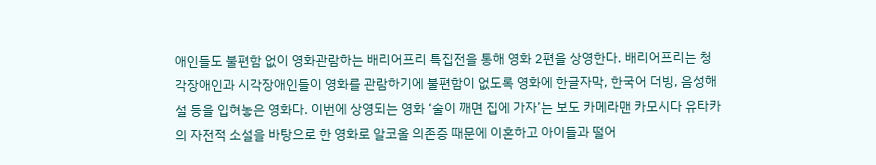애인들도 불편함 없이 영화관람하는 배리어프리 특집전을 통해 영화 2편을 상영한다. 배리어프리는 청각장애인과 시각장애인들이 영화를 관람하기에 불편함이 없도록 영화에 한글자막, 한국어 더빙, 음성해설 등을 입혀놓은 영화다. 이번에 상영되는 영화 ‘술이 깨면 집에 가자’는 보도 카메라맨 카모시다 유타카의 자전적 소설을 바탕으로 한 영화로 알코올 의존증 때문에 이혼하고 아이들과 떨어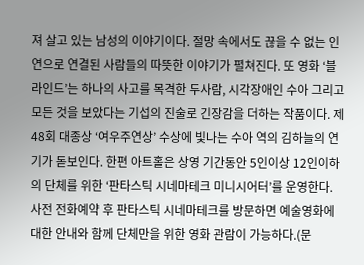져 살고 있는 남성의 이야기이다. 절망 속에서도 끊을 수 없는 인연으로 연결된 사람들의 따뜻한 이야기가 펼쳐진다. 또 영화 ‘블라인드’는 하나의 사고를 목격한 두사람, 시각장애인 수아 그리고 모든 것을 보았다는 기섭의 진술로 긴장감을 더하는 작품이다. 제48회 대종상 ‘여우주연상’ 수상에 빛나는 수아 역의 김하늘의 연기가 돋보인다. 한편 아트홀은 상영 기간동안 5인이상 12인이하의 단체를 위한 ‘판타스틱 시네마테크 미니시어터’를 운영한다. 사전 전화예약 후 판타스틱 시네마테크를 방문하면 예술영화에 대한 안내와 함께 단체만을 위한 영화 관람이 가능하다.(문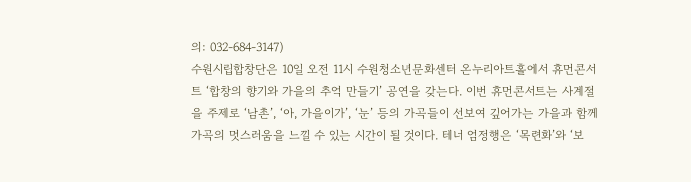의: 032-684-3147)
수원시립합창단은 10일 오전 11시 수원청소년문화센터 온누리아트홀에서 휴먼콘서트 ‘합창의 향기와 가을의 추억 만들기’ 공연을 갖는다. 이번 휴먼콘서트는 사계절을 주제로 ‘남촌’, ‘아, 가을이가’, ‘눈’ 등의 가곡들이 선보여 깊어가는 가을과 함께 가곡의 멋스러움을 느낄 수 있는 시간이 될 것이다. 테너 엄정행은 ‘목련화’와 ‘보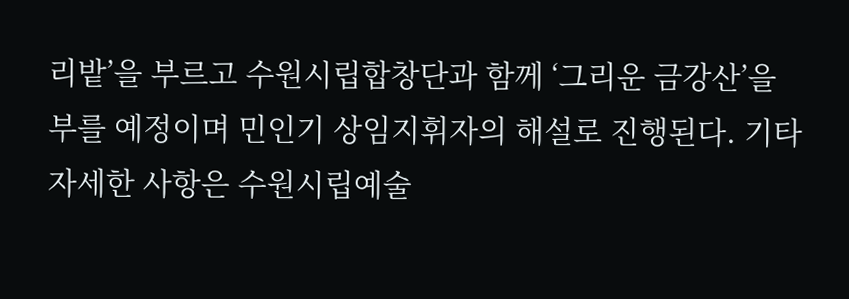리밭’을 부르고 수원시립합창단과 함께 ‘그리운 금강산’을 부를 예정이며 민인기 상임지휘자의 해설로 진행된다. 기타 자세한 사항은 수원시립예술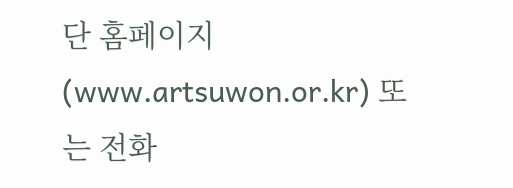단 홈페이지(www.artsuwon.or.kr) 또는 전화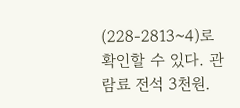(228-2813~4)로 확인할 수 있다. 관람료 전석 3천원.